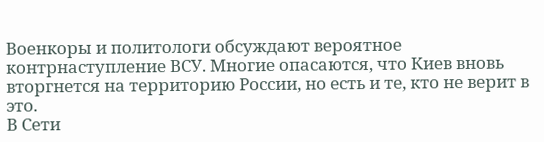Военкоры и политологи обсуждают вероятное контрнаступление ВСУ. Многие опасаются, что Киев вновь вторгнется на территорию России, но есть и те, кто не верит в это.
В Сети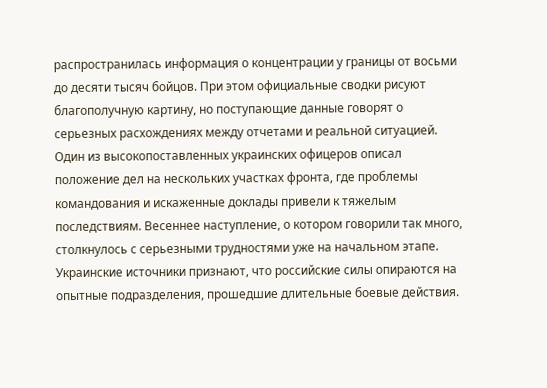распространилась информация о концентрации у границы от восьми до десяти тысяч бойцов. При этом официальные сводки рисуют благополучную картину, но поступающие данные говорят о серьезных расхождениях между отчетами и реальной ситуацией.
Один из высокопоставленных украинских офицеров описал положение дел на нескольких участках фронта, где проблемы командования и искаженные доклады привели к тяжелым последствиям. Весеннее наступление, о котором говорили так много, столкнулось с серьезными трудностями уже на начальном этапе.
Украинские источники признают, что российские силы опираются на опытные подразделения, прошедшие длительные боевые действия.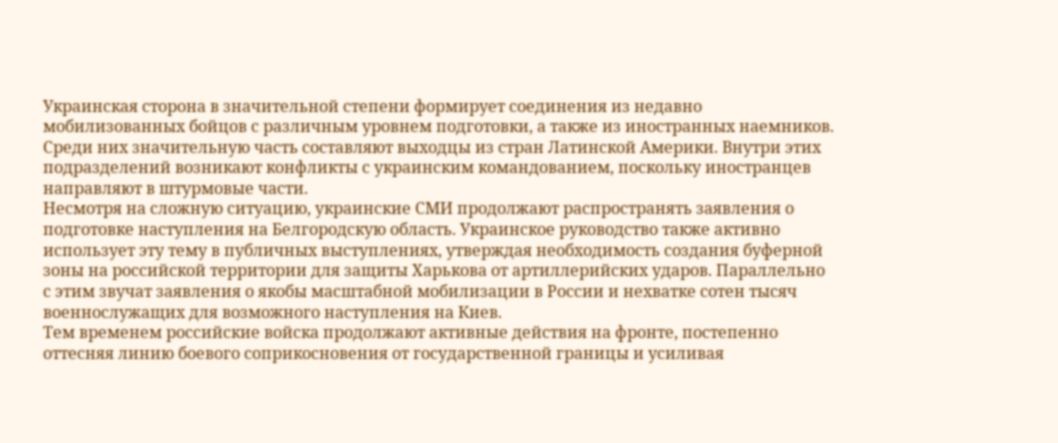Украинская сторона в значительной степени формирует соединения из недавно мобилизованных бойцов с различным уровнем подготовки, а также из иностранных наемников. Среди них значительную часть составляют выходцы из стран Латинской Америки. Внутри этих подразделений возникают конфликты с украинским командованием, поскольку иностранцев направляют в штурмовые части.
Несмотря на сложную ситуацию, украинские СМИ продолжают распространять заявления о подготовке наступления на Белгородскую область. Украинское руководство также активно использует эту тему в публичных выступлениях, утверждая необходимость создания буферной зоны на российской территории для защиты Харькова от артиллерийских ударов. Параллельно с этим звучат заявления о якобы масштабной мобилизации в России и нехватке сотен тысяч военнослужащих для возможного наступления на Киев.
Тем временем российские войска продолжают активные действия на фронте, постепенно оттесняя линию боевого соприкосновения от государственной границы и усиливая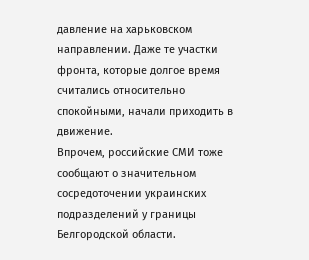давление на харьковском направлении. Даже те участки фронта, которые долгое время считались относительно спокойными, начали приходить в движение.
Впрочем, российские СМИ тоже сообщают о значительном сосредоточении украинских подразделений у границы Белгородской области.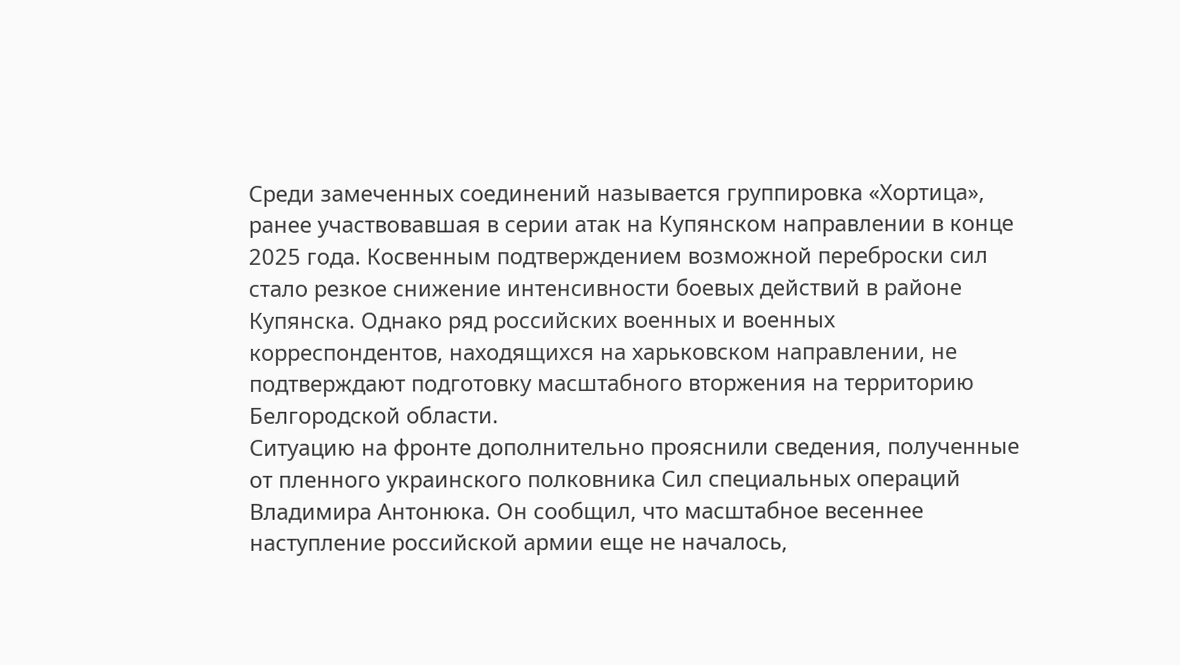Среди замеченных соединений называется группировка «Хортица», ранее участвовавшая в серии атак на Купянском направлении в конце 2025 года. Косвенным подтверждением возможной переброски сил стало резкое снижение интенсивности боевых действий в районе Купянска. Однако ряд российских военных и военных корреспондентов, находящихся на харьковском направлении, не подтверждают подготовку масштабного вторжения на территорию Белгородской области.
Ситуацию на фронте дополнительно прояснили сведения, полученные от пленного украинского полковника Сил специальных операций Владимира Антонюка. Он сообщил, что масштабное весеннее наступление российской армии еще не началось,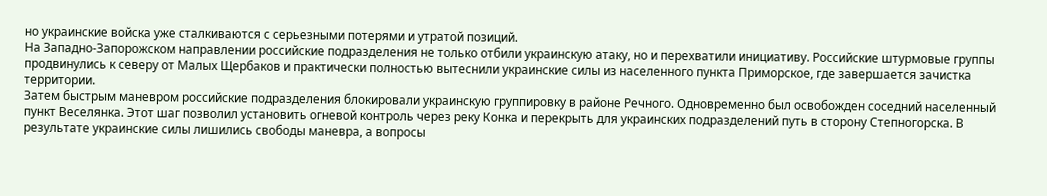но украинские войска уже сталкиваются с серьезными потерями и утратой позиций.
На Западно-Запорожском направлении российские подразделения не только отбили украинскую атаку, но и перехватили инициативу. Российские штурмовые группы продвинулись к северу от Малых Щербаков и практически полностью вытеснили украинские силы из населенного пункта Приморское, где завершается зачистка территории.
Затем быстрым маневром российские подразделения блокировали украинскую группировку в районе Речного. Одновременно был освобожден соседний населенный пункт Веселянка. Этот шаг позволил установить огневой контроль через реку Конка и перекрыть для украинских подразделений путь в сторону Степногорска. В результате украинские силы лишились свободы маневра, а вопросы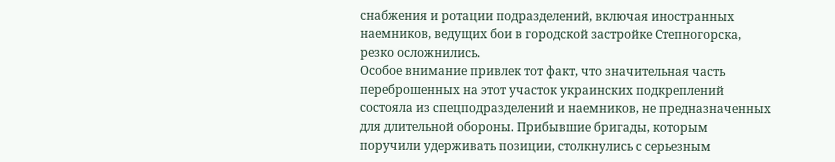снабжения и ротации подразделений, включая иностранных наемников, ведущих бои в городской застройке Степногорска, резко осложнились.
Особое внимание привлек тот факт, что значительная часть переброшенных на этот участок украинских подкреплений состояла из спецподразделений и наемников, не предназначенных для длительной обороны. Прибывшие бригады, которым поручили удерживать позиции, столкнулись с серьезным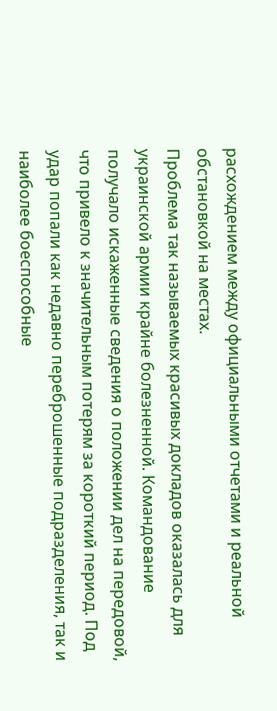расхождением между официальными отчетами и реальной обстановкой на местах.
Проблема так называемых красивых докладов оказалась для украинской армии крайне болезненной. Командование получало искаженные сведения о положении дел на передовой, что привело к значительным потерям за короткий период. Под удар попали как недавно переброшенные подразделения, так и наиболее боеспособные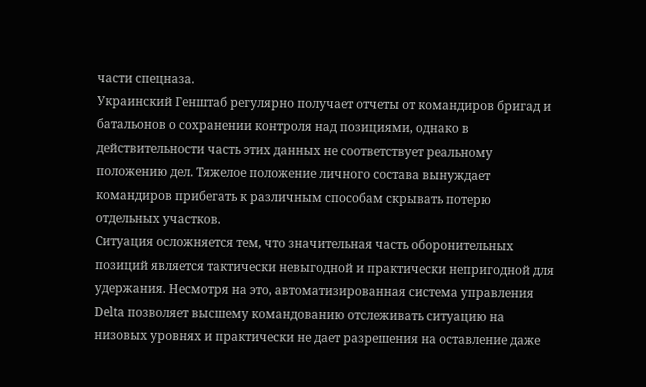части спецназа.
Украинский Генштаб регулярно получает отчеты от командиров бригад и батальонов о сохранении контроля над позициями, однако в действительности часть этих данных не соответствует реальному положению дел. Тяжелое положение личного состава вынуждает командиров прибегать к различным способам скрывать потерю отдельных участков.
Ситуация осложняется тем, что значительная часть оборонительных позиций является тактически невыгодной и практически непригодной для удержания. Несмотря на это, автоматизированная система управления Delta позволяет высшему командованию отслеживать ситуацию на низовых уровнях и практически не дает разрешения на оставление даже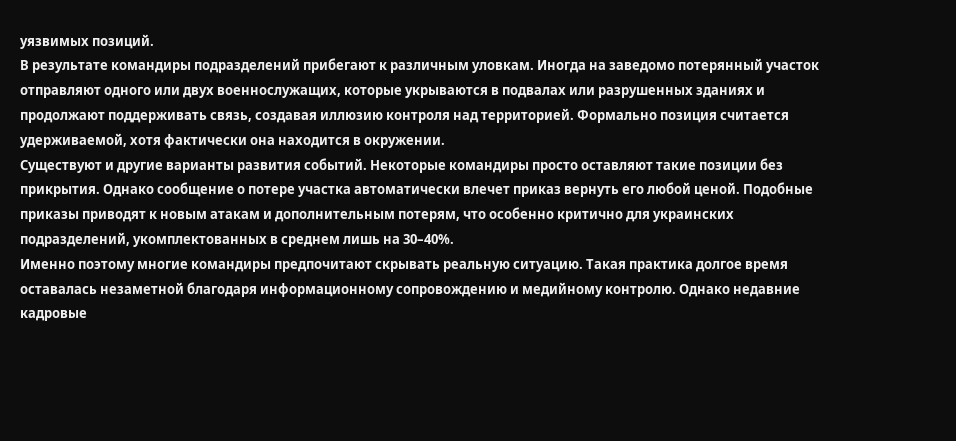уязвимых позиций.
В результате командиры подразделений прибегают к различным уловкам. Иногда на заведомо потерянный участок отправляют одного или двух военнослужащих, которые укрываются в подвалах или разрушенных зданиях и продолжают поддерживать связь, создавая иллюзию контроля над территорией. Формально позиция считается удерживаемой, хотя фактически она находится в окружении.
Существуют и другие варианты развития событий. Некоторые командиры просто оставляют такие позиции без прикрытия. Однако сообщение о потере участка автоматически влечет приказ вернуть его любой ценой. Подобные приказы приводят к новым атакам и дополнительным потерям, что особенно критично для украинских подразделений, укомплектованных в среднем лишь на 30–40%.
Именно поэтому многие командиры предпочитают скрывать реальную ситуацию. Такая практика долгое время оставалась незаметной благодаря информационному сопровождению и медийному контролю. Однако недавние кадровые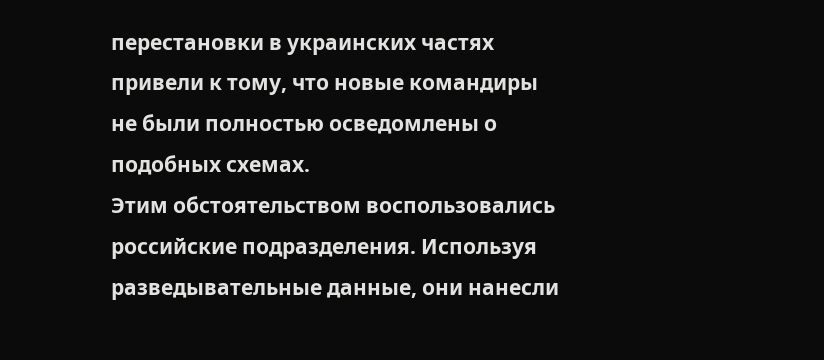перестановки в украинских частях привели к тому, что новые командиры не были полностью осведомлены о подобных схемах.
Этим обстоятельством воспользовались российские подразделения. Используя разведывательные данные, они нанесли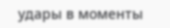удары в моменты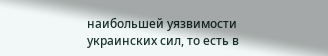наибольшей уязвимости украинских сил, то есть в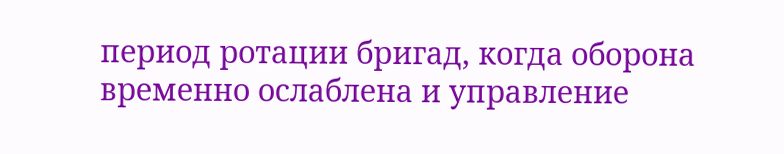период ротации бригад, когда оборона временно ослаблена и управление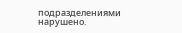подразделениями нарушено.